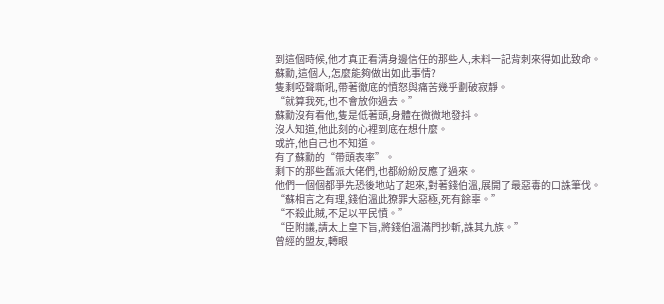到這個時候,他才真正看清身邊信任的那些人,未料一記背刺來得如此致命。
蘇勳,這個人,怎麼能夠做出如此事情?
隻剩啞聲嘶吼,帶著徹底的憤怒與痛苦幾乎劃破寂靜。
“就算我死,也不會放你過去。”
蘇勳沒有看他,隻是低著頭,身體在微微地發抖。
沒人知道,他此刻的心裡到底在想什麼。
或許,他自己也不知道。
有了蘇勳的“帶頭表率”。
剩下的那些舊派大佬們,也都紛紛反應了過來。
他們一個個都爭先恐後地站了起來,對著錢伯溫,展開了最惡毒的口誅筆伐。
“蘇相言之有理,錢伯溫此獠罪大惡極,死有餘辜。”
“不殺此賊,不足以平民憤。”
“臣附議,請太上皇下旨,將錢伯溫滿門抄斬,誅其九族。”
曾經的盟友,轉眼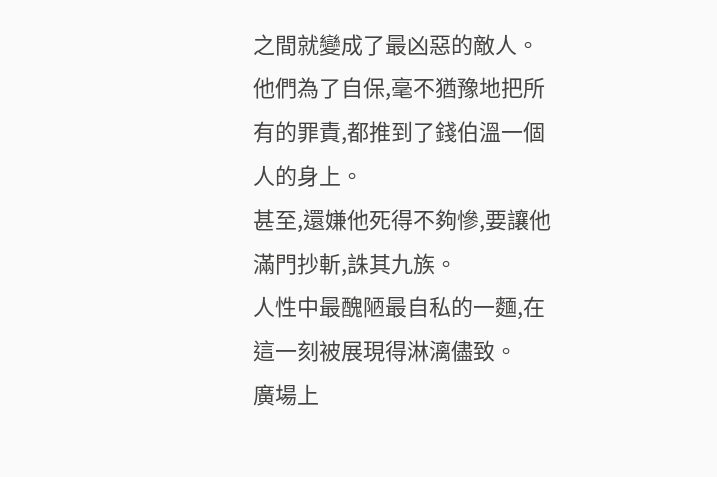之間就變成了最凶惡的敵人。
他們為了自保,毫不猶豫地把所有的罪責,都推到了錢伯溫一個人的身上。
甚至,還嫌他死得不夠慘,要讓他滿門抄斬,誅其九族。
人性中最醜陋最自私的一麵,在這一刻被展現得淋漓儘致。
廣場上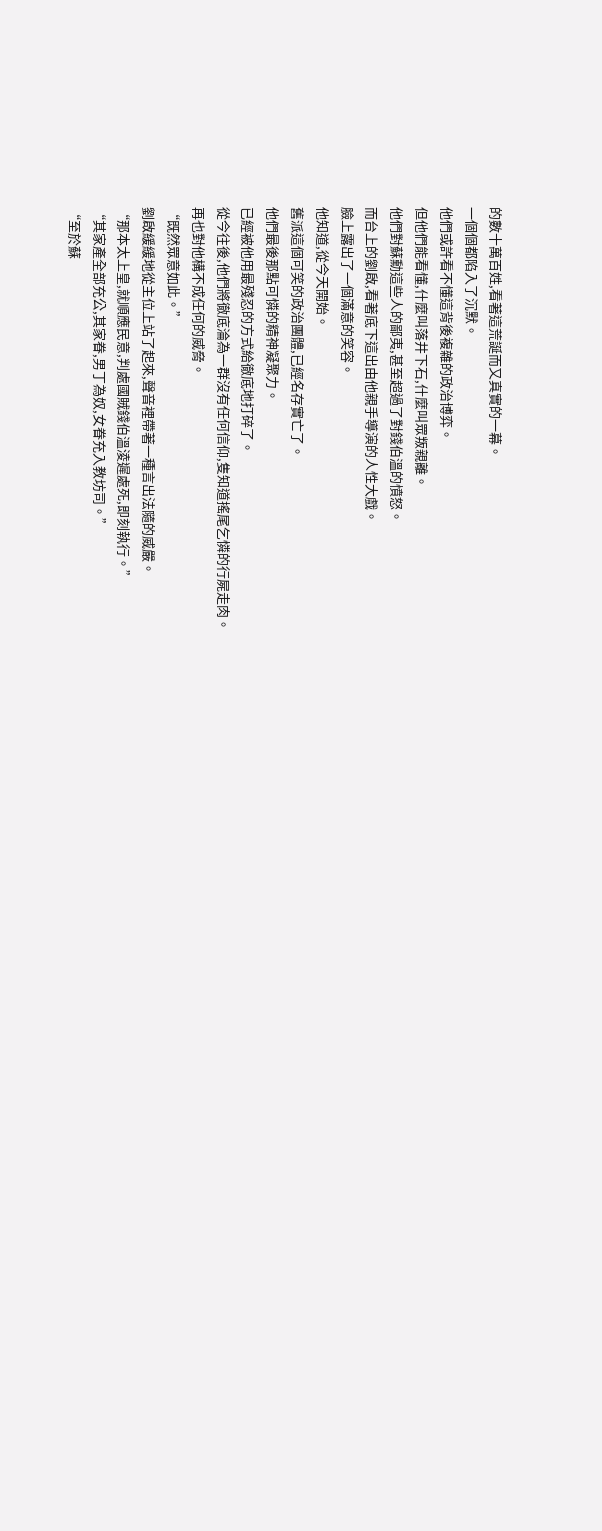的數十萬百姓,看著這荒誕而又真實的一幕。
一個個都陷入了沉默。
他們或許看不懂這背後複雜的政治博弈。
但他們能看懂,什麼叫落井下石,什麼叫眾叛親離。
他們對蘇勳這些人的鄙夷,甚至超過了對錢伯溫的憤怒。
而台上的劉啟,看著底下這出由他親手導演的人性大戲。
臉上露出了一個滿意的笑容。
他知道,從今天開始。
舊派這個可笑的政治團體,已經名存實亡了。
他們最後那點可憐的精神凝聚力。
已經被他用最殘忍的方式給徹底地打碎了。
從今往後,他們將徹底淪為一群沒有任何信仰,隻知道搖尾乞憐的行屍走肉。
再也對他構不成任何的威脅。
“既然眾意如此。”
劉啟緩緩地從主位上站了起來,聲音裡帶著一種言出法隨的威嚴。
“那本太上皇,就順應民意,判處國賊錢伯溫淩遲處死,即刻執行。”
“其家產全部充公,其家眷,男丁為奴,女眷充入教坊司。”
“至於蘇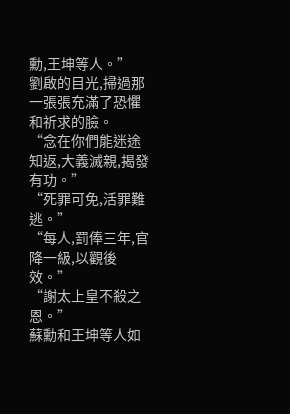勳,王坤等人。”
劉啟的目光,掃過那一張張充滿了恐懼和祈求的臉。
“念在你們能迷途知返,大義滅親,揭發有功。”
“死罪可免,活罪難逃。”
“每人,罰俸三年,官降一級,以觀後效。”
“謝太上皇不殺之恩。”
蘇勳和王坤等人如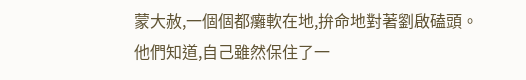蒙大赦,一個個都癱軟在地,拚命地對著劉啟磕頭。
他們知道,自己雖然保住了一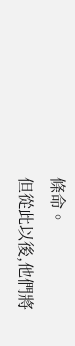條命。
但從此以後,他們將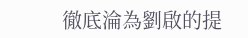徹底淪為劉啟的提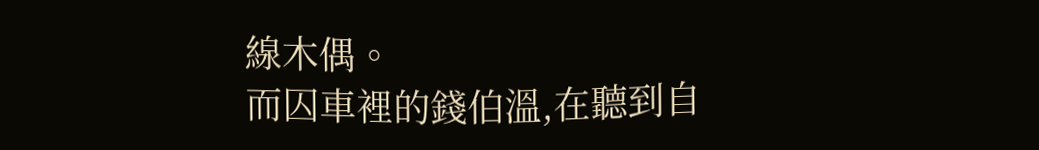線木偶。
而囚車裡的錢伯溫,在聽到自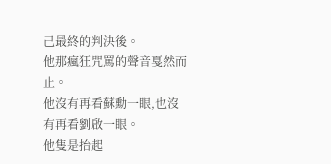己最終的判決後。
他那瘋狂咒罵的聲音戛然而止。
他沒有再看蘇勳一眼,也沒有再看劉啟一眼。
他隻是抬起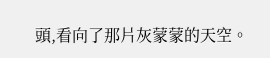頭,看向了那片灰蒙蒙的天空。